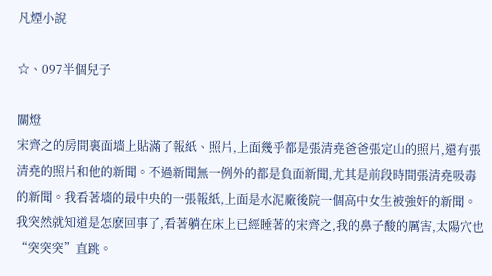凡煙小說

☆、097半個兒子

關燈
宋齊之的房間裏面墻上貼滿了報紙、照片,上面幾乎都是張清堯爸爸張定山的照片,還有張清堯的照片和他的新聞。不過新聞無一例外的都是負面新聞,尤其是前段時間張清堯吸毒的新聞。我看著墻的最中央的一張報紙,上面是水泥廠後院一個高中女生被強奸的新聞。我突然就知道是怎麽回事了,看著躺在床上已經睡著的宋齊之,我的鼻子酸的厲害,太陽穴也“突突突”直跳。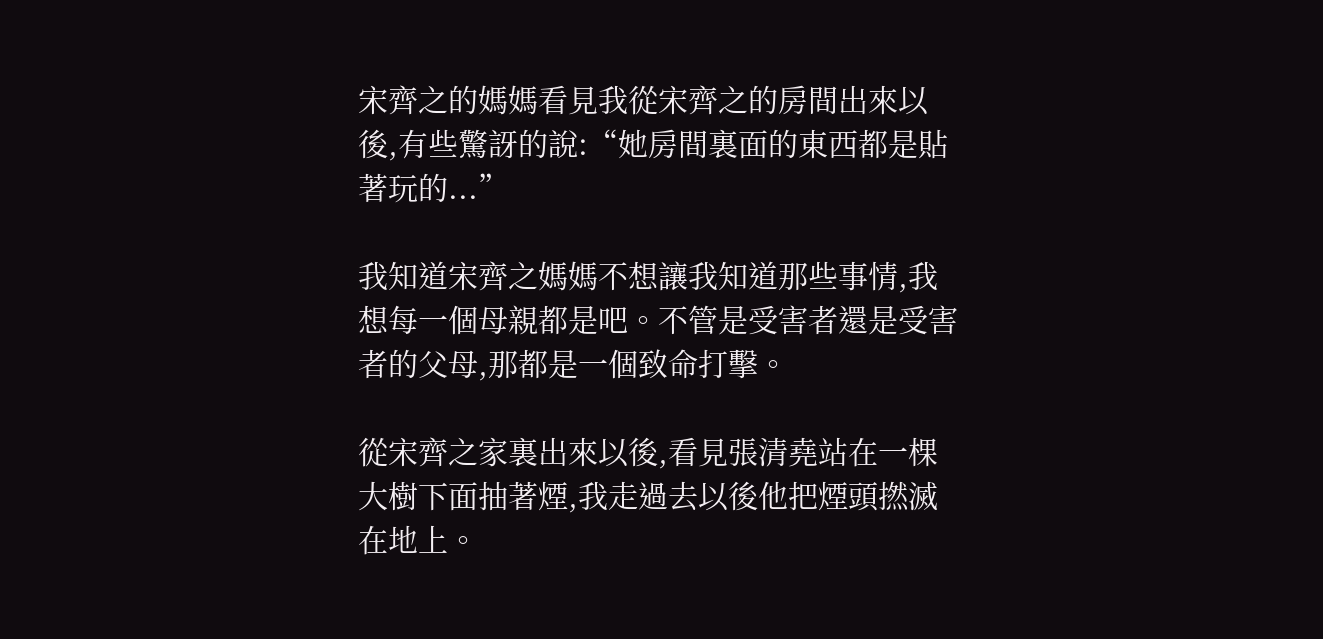宋齊之的媽媽看見我從宋齊之的房間出來以後,有些驚訝的說:“她房間裏面的東西都是貼著玩的...”

我知道宋齊之媽媽不想讓我知道那些事情,我想每一個母親都是吧。不管是受害者還是受害者的父母,那都是一個致命打擊。

從宋齊之家裏出來以後,看見張清堯站在一棵大樹下面抽著煙,我走過去以後他把煙頭撚滅在地上。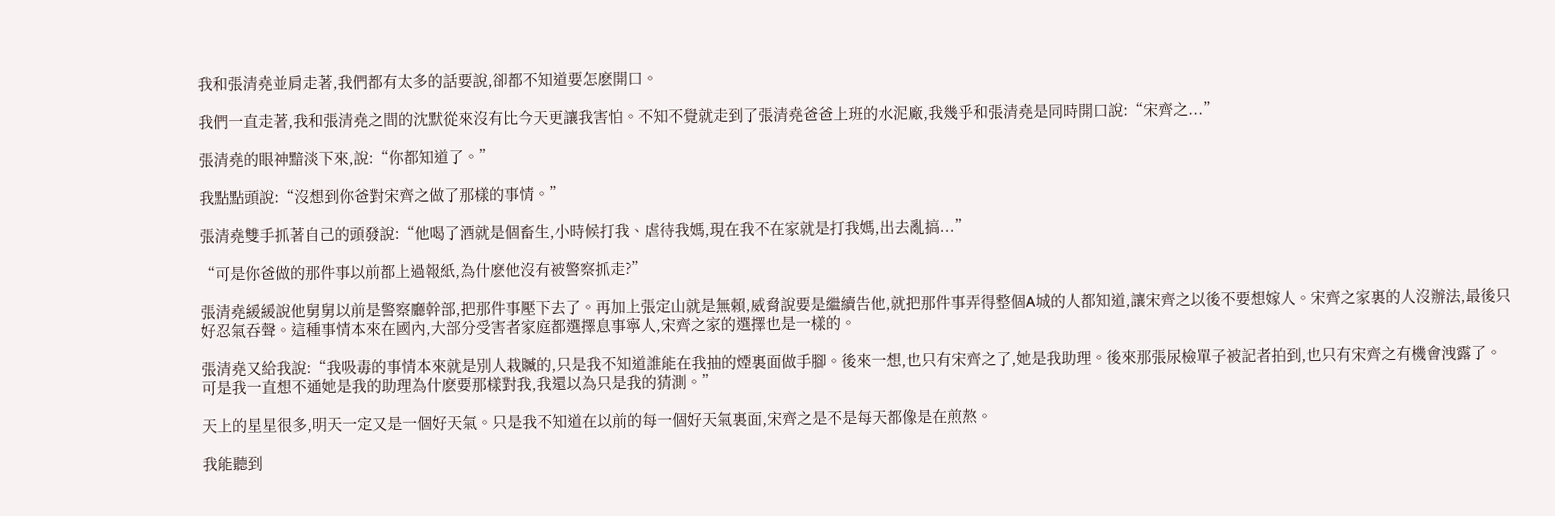我和張清堯並肩走著,我們都有太多的話要說,卻都不知道要怎麽開口。

我們一直走著,我和張清堯之間的沈默從來沒有比今天更讓我害怕。不知不覺就走到了張清堯爸爸上班的水泥廠,我幾乎和張清堯是同時開口說:“宋齊之...”

張清堯的眼神黯淡下來,說:“你都知道了。”

我點點頭說:“沒想到你爸對宋齊之做了那樣的事情。”

張清堯雙手抓著自己的頭發說:“他喝了酒就是個畜生,小時候打我、虐待我媽,現在我不在家就是打我媽,出去亂搞...”

“可是你爸做的那件事以前都上過報紙,為什麽他沒有被警察抓走?”

張清堯緩緩說他舅舅以前是警察廳幹部,把那件事壓下去了。再加上張定山就是無賴,威脅說要是繼續告他,就把那件事弄得整個A城的人都知道,讓宋齊之以後不要想嫁人。宋齊之家裏的人沒辦法,最後只好忍氣吞聲。這種事情本來在國內,大部分受害者家庭都選擇息事寧人,宋齊之家的選擇也是一樣的。

張清堯又給我說:“我吸毒的事情本來就是別人栽贓的,只是我不知道誰能在我抽的煙裏面做手腳。後來一想,也只有宋齊之了,她是我助理。後來那張尿檢單子被記者拍到,也只有宋齊之有機會洩露了。可是我一直想不通她是我的助理為什麽要那樣對我,我還以為只是我的猜測。”

天上的星星很多,明天一定又是一個好天氣。只是我不知道在以前的每一個好天氣裏面,宋齊之是不是每天都像是在煎熬。

我能聽到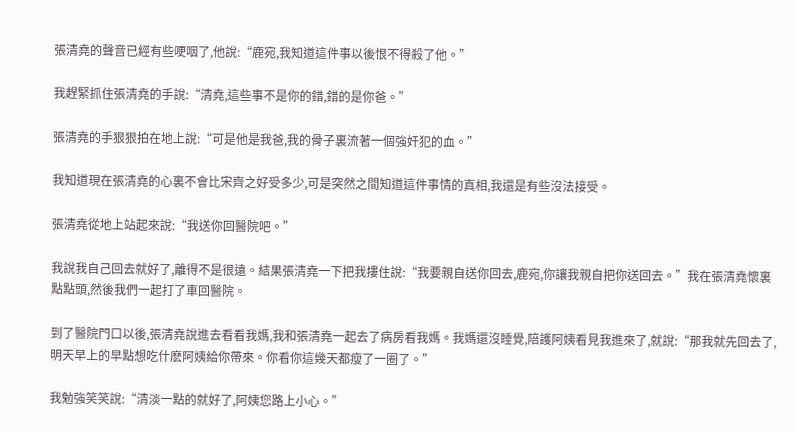張清堯的聲音已經有些哽咽了,他說:“鹿宛,我知道這件事以後恨不得殺了他。”

我趕緊抓住張清堯的手說:“清堯,這些事不是你的錯,錯的是你爸。”

張清堯的手狠狠拍在地上說:“可是他是我爸,我的骨子裏流著一個強奸犯的血。”

我知道現在張清堯的心裏不會比宋齊之好受多少,可是突然之間知道這件事情的真相,我還是有些沒法接受。

張清堯從地上站起來說:“我送你回醫院吧。”

我說我自己回去就好了,離得不是很遠。結果張清堯一下把我摟住說:“我要親自送你回去,鹿宛,你讓我親自把你送回去。”我在張清堯懷裏點點頭,然後我們一起打了車回醫院。

到了醫院門口以後,張清堯說進去看看我媽,我和張清堯一起去了病房看我媽。我媽還沒睡覺,陪護阿姨看見我進來了,就說:“那我就先回去了,明天早上的早點想吃什麽阿姨給你帶來。你看你這幾天都瘦了一圈了。”

我勉強笑笑說:“清淡一點的就好了,阿姨您路上小心。”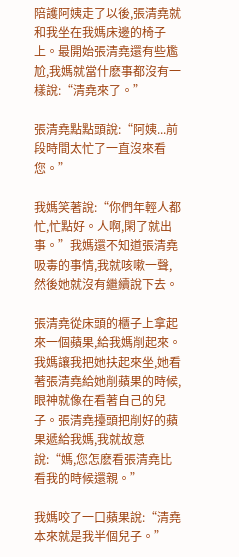陪護阿姨走了以後,張清堯就和我坐在我媽床邊的椅子上。最開始張清堯還有些尷尬,我媽就當什麽事都沒有一樣說:“清堯來了。”

張清堯點點頭說:“阿姨...前段時間太忙了一直沒來看您。”

我媽笑著說:“你們年輕人都忙,忙點好。人啊,閑了就出事。”我媽還不知道張清堯吸毒的事情,我就咳嗽一聲,然後她就沒有繼續說下去。

張清堯從床頭的櫃子上拿起來一個蘋果,給我媽削起來。我媽讓我把她扶起來坐,她看著張清堯給她削蘋果的時候,眼神就像在看著自己的兒子。張清堯擡頭把削好的蘋果遞給我媽,我就故意說:“媽,您怎麽看張清堯比看我的時候還親。”

我媽咬了一口蘋果說:“清堯本來就是我半個兒子。”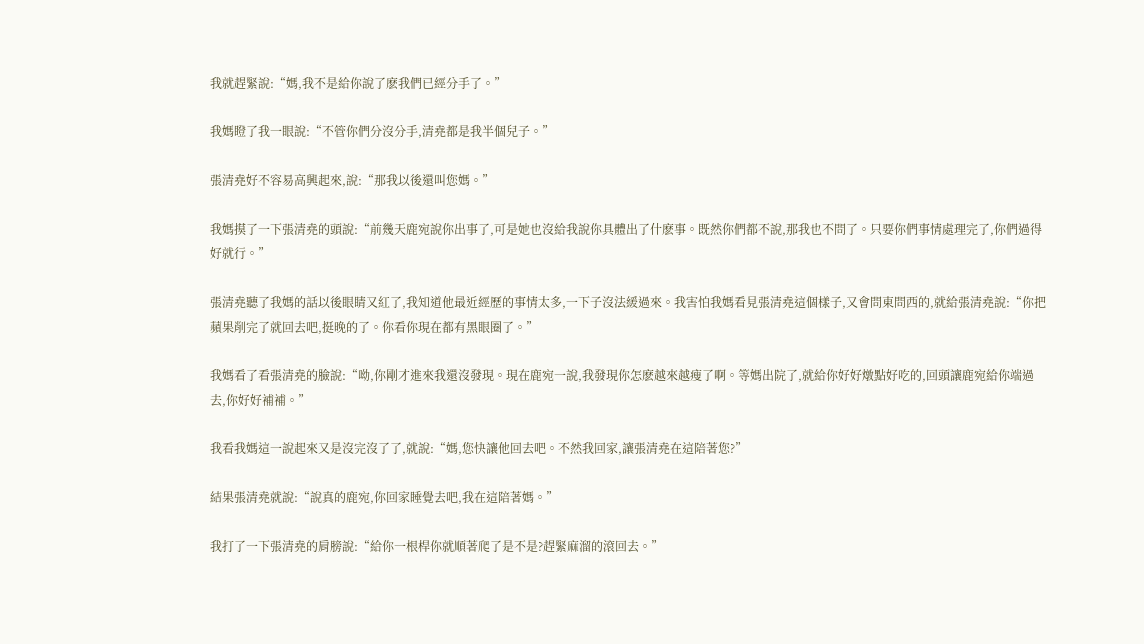我就趕緊說:“媽,我不是給你說了麽我們已經分手了。”

我媽瞪了我一眼說:“不管你們分沒分手,清堯都是我半個兒子。”

張清堯好不容易高興起來,說:“那我以後還叫您媽。”

我媽摸了一下張清堯的頭說:“前幾天鹿宛說你出事了,可是她也沒給我說你具體出了什麽事。既然你們都不說,那我也不問了。只要你們事情處理完了,你們過得好就行。”

張清堯聽了我媽的話以後眼睛又紅了,我知道他最近經歷的事情太多,一下子沒法緩過來。我害怕我媽看見張清堯這個樣子,又會問東問西的,就給張清堯說:“你把蘋果削完了就回去吧,挺晚的了。你看你現在都有黑眼圈了。”

我媽看了看張清堯的臉說:“呦,你剛才進來我還沒發現。現在鹿宛一說,我發現你怎麽越來越瘦了啊。等媽出院了,就給你好好燉點好吃的,回頭讓鹿宛給你端過去,你好好補補。”

我看我媽這一說起來又是沒完沒了了,就說:“媽,您快讓他回去吧。不然我回家,讓張清堯在這陪著您?”

結果張清堯就說:“說真的鹿宛,你回家睡覺去吧,我在這陪著媽。”

我打了一下張清堯的肩膀說:“給你一根桿你就順著爬了是不是?趕緊麻溜的滾回去。”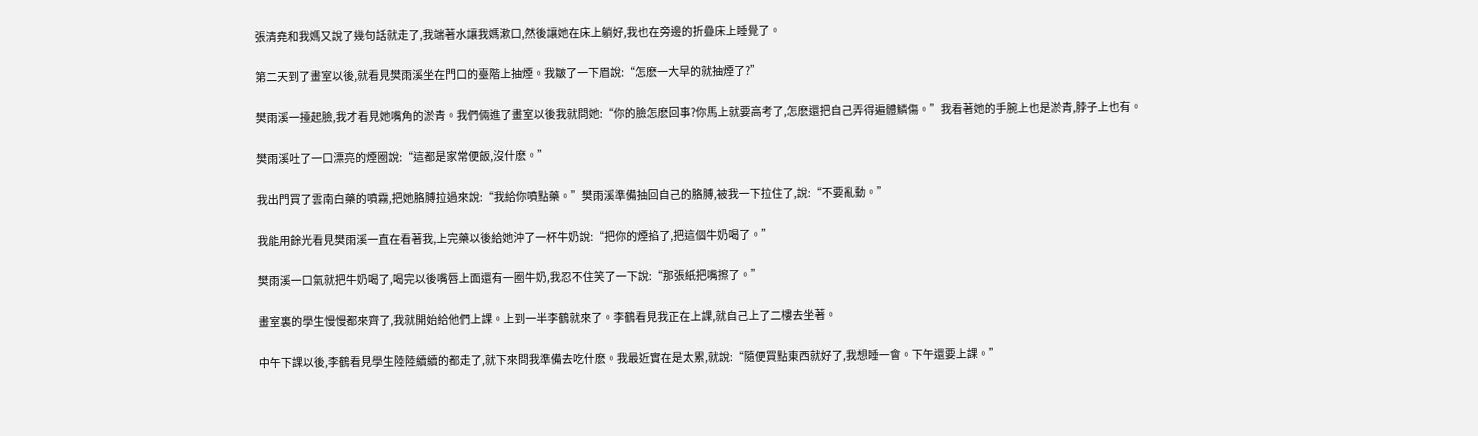張清堯和我媽又說了幾句話就走了,我端著水讓我媽漱口,然後讓她在床上躺好,我也在旁邊的折疊床上睡覺了。

第二天到了畫室以後,就看見樊雨溪坐在門口的臺階上抽煙。我皺了一下眉說:“怎麽一大早的就抽煙了?”

樊雨溪一擡起臉,我才看見她嘴角的淤青。我們倆進了畫室以後我就問她:“你的臉怎麽回事?你馬上就要高考了,怎麽還把自己弄得遍體鱗傷。”我看著她的手腕上也是淤青,脖子上也有。

樊雨溪吐了一口漂亮的煙圈說:“這都是家常便飯,沒什麽。”

我出門買了雲南白藥的噴霧,把她胳膊拉過來說:“我給你噴點藥。”樊雨溪準備抽回自己的胳膊,被我一下拉住了,說:“不要亂動。”

我能用餘光看見樊雨溪一直在看著我,上完藥以後給她沖了一杯牛奶說:“把你的煙掐了,把這個牛奶喝了。”

樊雨溪一口氣就把牛奶喝了,喝完以後嘴唇上面還有一圈牛奶,我忍不住笑了一下說:“那張紙把嘴擦了。”

畫室裏的學生慢慢都來齊了,我就開始給他們上課。上到一半李鶴就來了。李鶴看見我正在上課,就自己上了二樓去坐著。

中午下課以後,李鶴看見學生陸陸續續的都走了,就下來問我準備去吃什麽。我最近實在是太累,就說:“隨便買點東西就好了,我想睡一會。下午還要上課。”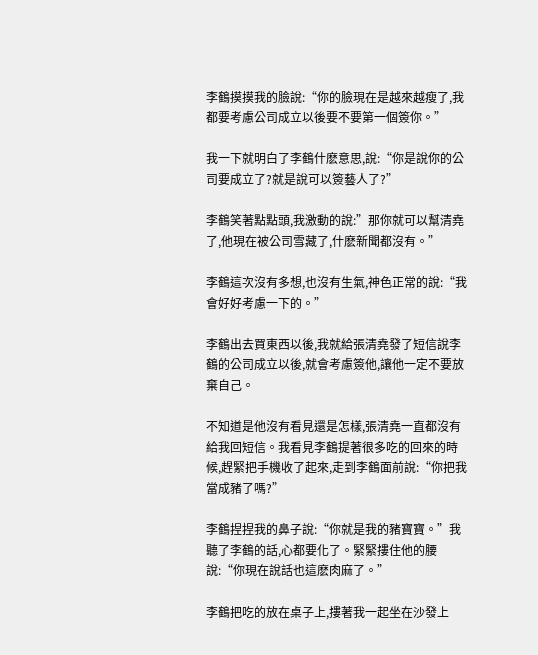李鶴摸摸我的臉說:“你的臉現在是越來越瘦了,我都要考慮公司成立以後要不要第一個簽你。”

我一下就明白了李鶴什麽意思,說:“你是說你的公司要成立了?就是說可以簽藝人了?”

李鶴笑著點點頭,我激動的說:”那你就可以幫清堯了,他現在被公司雪藏了,什麽新聞都沒有。”

李鶴這次沒有多想,也沒有生氣,神色正常的說:“我會好好考慮一下的。”

李鶴出去買東西以後,我就給張清堯發了短信說李鶴的公司成立以後,就會考慮簽他,讓他一定不要放棄自己。

不知道是他沒有看見還是怎樣,張清堯一直都沒有給我回短信。我看見李鶴提著很多吃的回來的時候,趕緊把手機收了起來,走到李鶴面前說:“你把我當成豬了嗎?”

李鶴捏捏我的鼻子說:“你就是我的豬寶寶。”我聽了李鶴的話,心都要化了。緊緊摟住他的腰說:“你現在說話也這麽肉麻了。”

李鶴把吃的放在桌子上,摟著我一起坐在沙發上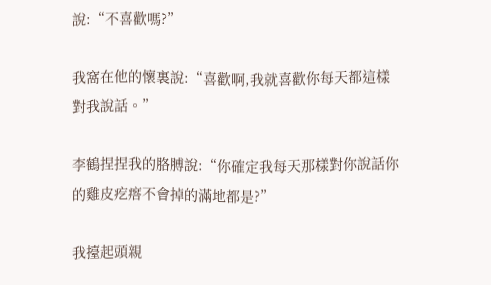說:“不喜歡嗎?”

我窩在他的懷裏說:“喜歡啊,我就喜歡你每天都這樣對我說話。”

李鶴捏捏我的胳膊說:“你確定我每天那樣對你說話你的雞皮疙瘩不會掉的滿地都是?”

我擡起頭親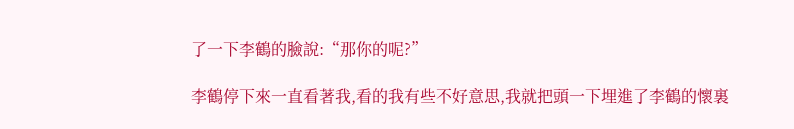了一下李鶴的臉說:“那你的呢?”

李鶴停下來一直看著我,看的我有些不好意思,我就把頭一下埋進了李鶴的懷裏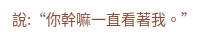說:“你幹嘛一直看著我。”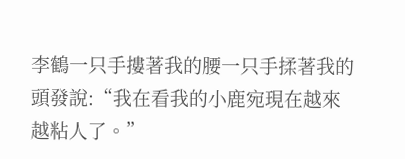李鶴一只手摟著我的腰一只手揉著我的頭發說:“我在看我的小鹿宛現在越來越粘人了。”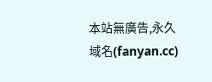本站無廣告,永久域名(fanyan.cc)